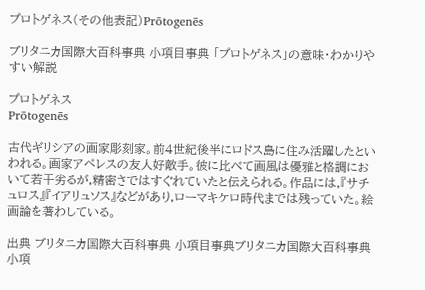プロトゲネス(その他表記)Prōtogenēs

ブリタニカ国際大百科事典 小項目事典 「プロトゲネス」の意味・わかりやすい解説

プロトゲネス
Prōtogenēs

古代ギリシアの画家彫刻家。前4世紀後半にロドス島に住み活躍したといわれる。画家アペレスの友人好敵手。彼に比べて画風は優雅と格調において若干劣るが,精密さではすぐれていたと伝えられる。作品には,『サチュロス』『イアリュソス』などがあり,ローマキケロ時代までは残っていた。絵画論を著わしている。

出典 ブリタニカ国際大百科事典 小項目事典ブリタニカ国際大百科事典 小項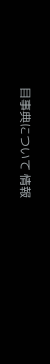目事典について 情報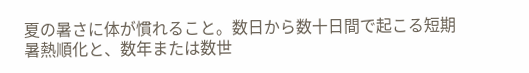夏の暑さに体が慣れること。数日から数十日間で起こる短期暑熱順化と、数年または数世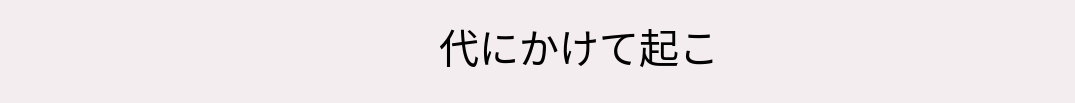代にかけて起こ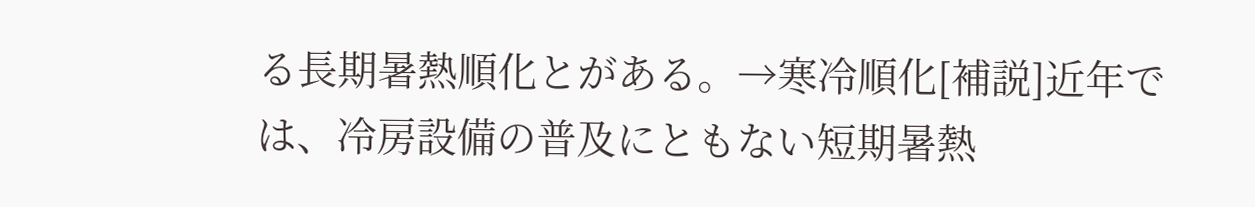る長期暑熱順化とがある。→寒冷順化[補説]近年では、冷房設備の普及にともない短期暑熱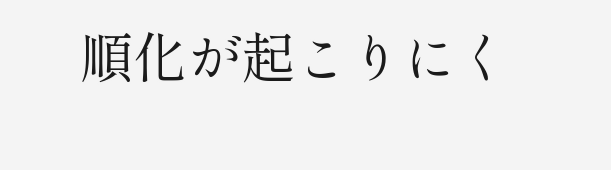順化が起こりにく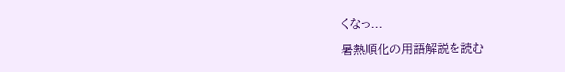くなっ...

暑熱順化の用語解説を読む